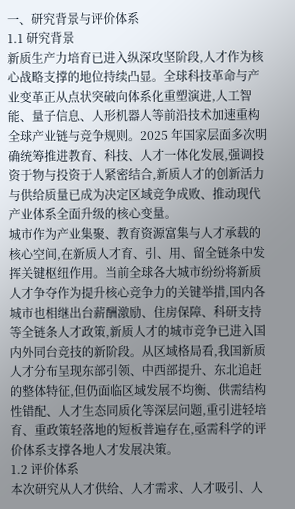一、研究背景与评价体系
1.1 研究背景
新质生产力培育已进入纵深攻坚阶段,人才作为核心战略支撑的地位持续凸显。全球科技革命与产业变革正从点状突破向体系化重塑演进,人工智能、量子信息、人形机器人等前沿技术加速重构全球产业链与竞争规则。2025 年国家层面多次明确统筹推进教育、科技、人才一体化发展,强调投资于物与投资于人紧密结合,新质人才的创新活力与供给质量已成为决定区域竞争成败、推动现代产业体系全面升级的核心变量。
城市作为产业集聚、教育资源富集与人才承载的核心空间,在新质人才育、引、用、留全链条中发挥关键枢纽作用。当前全球各大城市纷纷将新质人才争夺作为提升核心竞争力的关键举措,国内各城市也相继出台薪酬激励、住房保障、科研支持等全链条人才政策,新质人才的城市竞争已进入国内外同台竞技的新阶段。从区域格局看,我国新质人才分布呈现东部引领、中西部提升、东北追赶的整体特征,但仍面临区域发展不均衡、供需结构性错配、人才生态同质化等深层问题,重引进轻培育、重政策轻落地的短板普遍存在,亟需科学的评价体系支撑各地人才发展决策。
1.2 评价体系
本次研究从人才供给、人才需求、人才吸引、人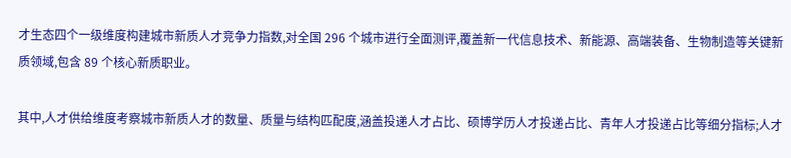才生态四个一级维度构建城市新质人才竞争力指数,对全国 296 个城市进行全面测评,覆盖新一代信息技术、新能源、高端装备、生物制造等关键新质领域,包含 89 个核心新质职业。

其中,人才供给维度考察城市新质人才的数量、质量与结构匹配度,涵盖投递人才占比、硕博学历人才投递占比、青年人才投递占比等细分指标;人才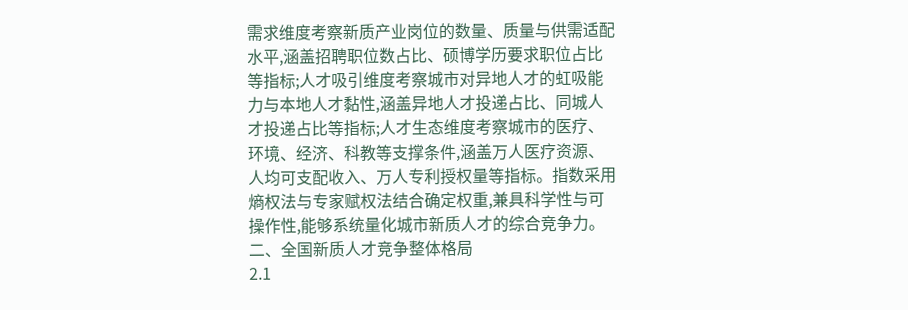需求维度考察新质产业岗位的数量、质量与供需适配水平,涵盖招聘职位数占比、硕博学历要求职位占比等指标;人才吸引维度考察城市对异地人才的虹吸能力与本地人才黏性,涵盖异地人才投递占比、同城人才投递占比等指标;人才生态维度考察城市的医疗、环境、经济、科教等支撑条件,涵盖万人医疗资源、人均可支配收入、万人专利授权量等指标。指数采用熵权法与专家赋权法结合确定权重,兼具科学性与可操作性,能够系统量化城市新质人才的综合竞争力。
二、全国新质人才竞争整体格局
2.1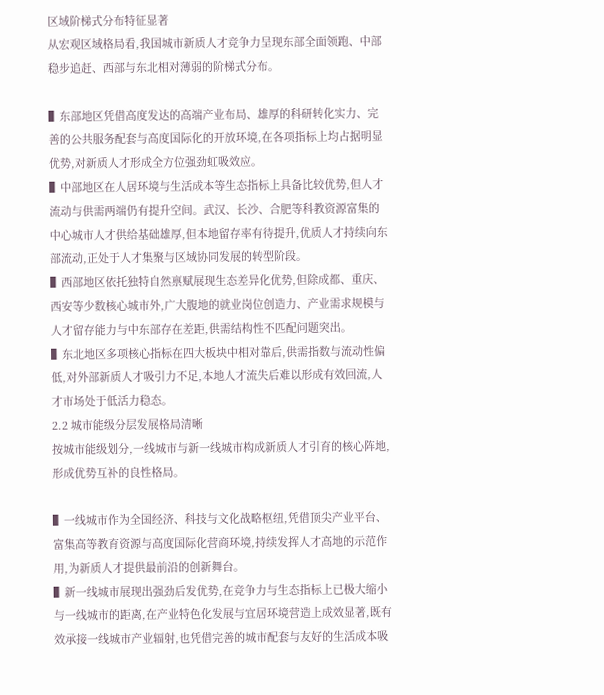区域阶梯式分布特征显著
从宏观区域格局看,我国城市新质人才竞争力呈现东部全面领跑、中部稳步追赶、西部与东北相对薄弱的阶梯式分布。

▌东部地区凭借高度发达的高端产业布局、雄厚的科研转化实力、完善的公共服务配套与高度国际化的开放环境,在各项指标上均占据明显优势,对新质人才形成全方位强劲虹吸效应。
▌中部地区在人居环境与生活成本等生态指标上具备比较优势,但人才流动与供需两端仍有提升空间。武汉、长沙、合肥等科教资源富集的中心城市人才供给基础雄厚,但本地留存率有待提升,优质人才持续向东部流动,正处于人才集聚与区域协同发展的转型阶段。
▌西部地区依托独特自然禀赋展现生态差异化优势,但除成都、重庆、西安等少数核心城市外,广大腹地的就业岗位创造力、产业需求规模与人才留存能力与中东部存在差距,供需结构性不匹配问题突出。
▌东北地区多项核心指标在四大板块中相对靠后,供需指数与流动性偏低,对外部新质人才吸引力不足,本地人才流失后难以形成有效回流,人才市场处于低活力稳态。
2.2 城市能级分层发展格局清晰
按城市能级划分,一线城市与新一线城市构成新质人才引育的核心阵地,形成优势互补的良性格局。

▌一线城市作为全国经济、科技与文化战略枢纽,凭借顶尖产业平台、富集高等教育资源与高度国际化营商环境,持续发挥人才高地的示范作用,为新质人才提供最前沿的创新舞台。
▌新一线城市展现出强劲后发优势,在竞争力与生态指标上已极大缩小与一线城市的距离,在产业特色化发展与宜居环境营造上成效显著,既有效承接一线城市产业辐射,也凭借完善的城市配套与友好的生活成本吸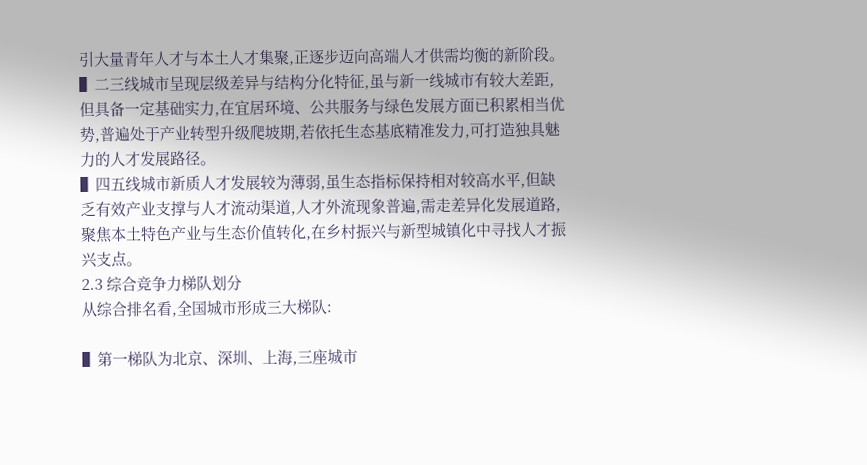引大量青年人才与本土人才集聚,正逐步迈向高端人才供需均衡的新阶段。
▌二三线城市呈现层级差异与结构分化特征,虽与新一线城市有较大差距,但具备一定基础实力,在宜居环境、公共服务与绿色发展方面已积累相当优势,普遍处于产业转型升级爬坡期,若依托生态基底精准发力,可打造独具魅力的人才发展路径。
▌四五线城市新质人才发展较为薄弱,虽生态指标保持相对较高水平,但缺乏有效产业支撑与人才流动渠道,人才外流现象普遍,需走差异化发展道路,聚焦本土特色产业与生态价值转化,在乡村振兴与新型城镇化中寻找人才振兴支点。
2.3 综合竞争力梯队划分
从综合排名看,全国城市形成三大梯队:

▌第一梯队为北京、深圳、上海,三座城市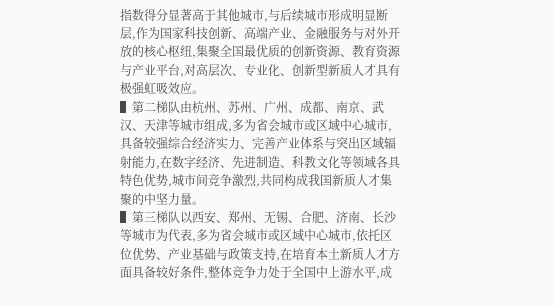指数得分显著高于其他城市,与后续城市形成明显断层,作为国家科技创新、高端产业、金融服务与对外开放的核心枢纽,集聚全国最优质的创新资源、教育资源与产业平台,对高层次、专业化、创新型新质人才具有极强虹吸效应。
▌第二梯队由杭州、苏州、广州、成都、南京、武汉、天津等城市组成,多为省会城市或区域中心城市,具备较强综合经济实力、完善产业体系与突出区域辐射能力,在数字经济、先进制造、科教文化等领域各具特色优势,城市间竞争激烈,共同构成我国新质人才集聚的中坚力量。
▌第三梯队以西安、郑州、无锡、合肥、济南、长沙等城市为代表,多为省会城市或区域中心城市,依托区位优势、产业基础与政策支持,在培育本土新质人才方面具备较好条件,整体竞争力处于全国中上游水平,成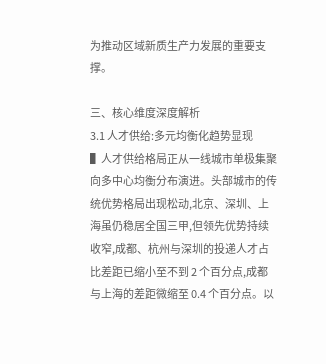为推动区域新质生产力发展的重要支撑。

三、核心维度深度解析
3.1 人才供给:多元均衡化趋势显现
▌人才供给格局正从一线城市单极集聚向多中心均衡分布演进。头部城市的传统优势格局出现松动,北京、深圳、上海虽仍稳居全国三甲,但领先优势持续收窄,成都、杭州与深圳的投递人才占比差距已缩小至不到 2 个百分点,成都与上海的差距微缩至 0.4 个百分点。以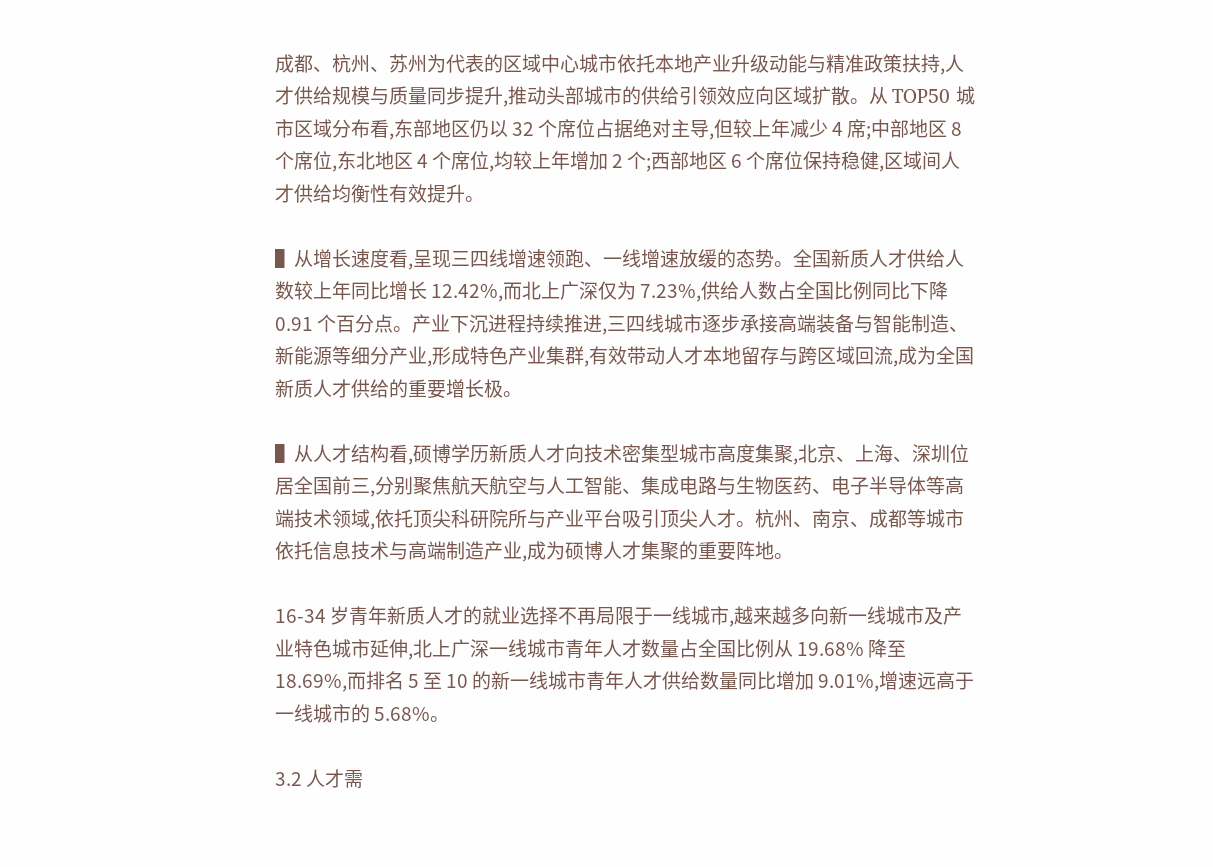成都、杭州、苏州为代表的区域中心城市依托本地产业升级动能与精准政策扶持,人才供给规模与质量同步提升,推动头部城市的供给引领效应向区域扩散。从 TOP50 城市区域分布看,东部地区仍以 32 个席位占据绝对主导,但较上年减少 4 席;中部地区 8 个席位,东北地区 4 个席位,均较上年增加 2 个;西部地区 6 个席位保持稳健,区域间人才供给均衡性有效提升。

▌从增长速度看,呈现三四线增速领跑、一线增速放缓的态势。全国新质人才供给人数较上年同比增长 12.42%,而北上广深仅为 7.23%,供给人数占全国比例同比下降 0.91 个百分点。产业下沉进程持续推进,三四线城市逐步承接高端装备与智能制造、新能源等细分产业,形成特色产业集群,有效带动人才本地留存与跨区域回流,成为全国新质人才供给的重要增长极。

▌从人才结构看,硕博学历新质人才向技术密集型城市高度集聚,北京、上海、深圳位居全国前三,分别聚焦航天航空与人工智能、集成电路与生物医药、电子半导体等高端技术领域,依托顶尖科研院所与产业平台吸引顶尖人才。杭州、南京、成都等城市依托信息技术与高端制造产业,成为硕博人才集聚的重要阵地。

16-34 岁青年新质人才的就业选择不再局限于一线城市,越来越多向新一线城市及产业特色城市延伸,北上广深一线城市青年人才数量占全国比例从 19.68% 降至 18.69%,而排名 5 至 10 的新一线城市青年人才供给数量同比增加 9.01%,增速远高于一线城市的 5.68%。

3.2 人才需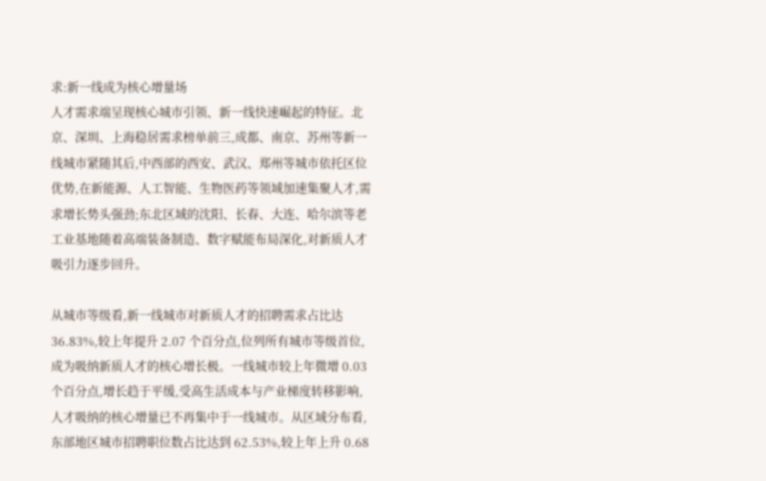求:新一线成为核心增量场
人才需求端呈现核心城市引领、新一线快速崛起的特征。北京、深圳、上海稳居需求榜单前三,成都、南京、苏州等新一线城市紧随其后,中西部的西安、武汉、郑州等城市依托区位优势,在新能源、人工智能、生物医药等领域加速集聚人才,需求增长势头强劲;东北区域的沈阳、长春、大连、哈尔滨等老工业基地随着高端装备制造、数字赋能布局深化,对新质人才吸引力逐步回升。

从城市等级看,新一线城市对新质人才的招聘需求占比达 36.83%,较上年提升 2.07 个百分点,位列所有城市等级首位,成为吸纳新质人才的核心增长极。一线城市较上年微增 0.03 个百分点,增长趋于平缓,受高生活成本与产业梯度转移影响,人才吸纳的核心增量已不再集中于一线城市。从区域分布看,东部地区城市招聘职位数占比达到 62.53%,较上年上升 0.68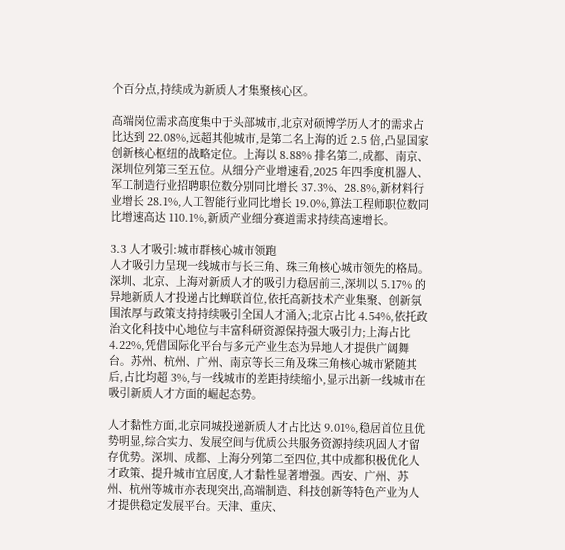个百分点,持续成为新质人才集聚核心区。

高端岗位需求高度集中于头部城市,北京对硕博学历人才的需求占比达到 22.08%,远超其他城市,是第二名上海的近 2.5 倍,凸显国家创新核心枢纽的战略定位。上海以 8.88% 排名第二,成都、南京、深圳位列第三至五位。从细分产业增速看,2025 年四季度机器人、军工制造行业招聘职位数分别同比增长 37.3%、28.8%,新材料行业增长 28.1%,人工智能行业同比增长 19.0%,算法工程师职位数同比增速高达 110.1%,新质产业细分赛道需求持续高速增长。

3.3 人才吸引:城市群核心城市领跑
人才吸引力呈现一线城市与长三角、珠三角核心城市领先的格局。深圳、北京、上海对新质人才的吸引力稳居前三,深圳以 5.17% 的异地新质人才投递占比蝉联首位,依托高新技术产业集聚、创新氛围浓厚与政策支持持续吸引全国人才涌入;北京占比 4.54%,依托政治文化科技中心地位与丰富科研资源保持强大吸引力;上海占比 4.22%,凭借国际化平台与多元产业生态为异地人才提供广阔舞台。苏州、杭州、广州、南京等长三角及珠三角核心城市紧随其后,占比均超 3%,与一线城市的差距持续缩小,显示出新一线城市在吸引新质人才方面的崛起态势。

人才黏性方面,北京同城投递新质人才占比达 9.01%,稳居首位且优势明显,综合实力、发展空间与优质公共服务资源持续巩固人才留存优势。深圳、成都、上海分列第二至四位,其中成都积极优化人才政策、提升城市宜居度,人才黏性显著增强。西安、广州、苏州、杭州等城市亦表现突出,高端制造、科技创新等特色产业为人才提供稳定发展平台。天津、重庆、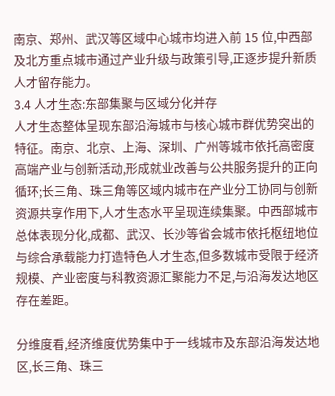南京、郑州、武汉等区域中心城市均进入前 15 位,中西部及北方重点城市通过产业升级与政策引导,正逐步提升新质人才留存能力。
3.4 人才生态:东部集聚与区域分化并存
人才生态整体呈现东部沿海城市与核心城市群优势突出的特征。南京、北京、上海、深圳、广州等城市依托高密度高端产业与创新活动,形成就业改善与公共服务提升的正向循环;长三角、珠三角等区域内城市在产业分工协同与创新资源共享作用下,人才生态水平呈现连续集聚。中西部城市总体表现分化,成都、武汉、长沙等省会城市依托枢纽地位与综合承载能力打造特色人才生态,但多数城市受限于经济规模、产业密度与科教资源汇聚能力不足,与沿海发达地区存在差距。

分维度看,经济维度优势集中于一线城市及东部沿海发达地区,长三角、珠三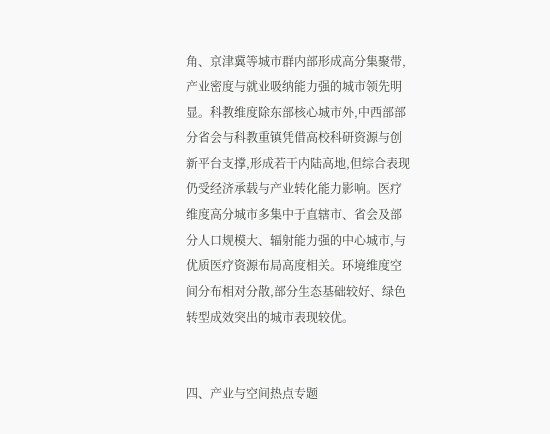角、京津冀等城市群内部形成高分集聚带,产业密度与就业吸纳能力强的城市领先明显。科教维度除东部核心城市外,中西部部分省会与科教重镇凭借高校科研资源与创新平台支撑,形成若干内陆高地,但综合表现仍受经济承载与产业转化能力影响。医疗维度高分城市多集中于直辖市、省会及部分人口规模大、辐射能力强的中心城市,与优质医疗资源布局高度相关。环境维度空间分布相对分散,部分生态基础较好、绿色转型成效突出的城市表现较优。


四、产业与空间热点专题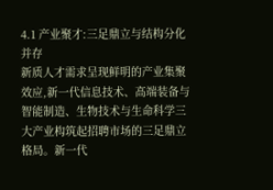4.1 产业聚才:三足鼎立与结构分化并存
新质人才需求呈现鲜明的产业集聚效应,新一代信息技术、高端装备与智能制造、生物技术与生命科学三大产业构筑起招聘市场的三足鼎立格局。新一代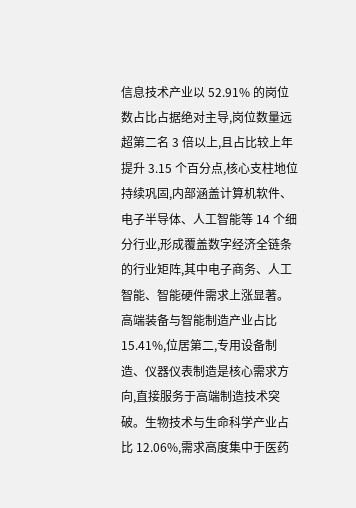信息技术产业以 52.91% 的岗位数占比占据绝对主导,岗位数量远超第二名 3 倍以上,且占比较上年提升 3.15 个百分点,核心支柱地位持续巩固,内部涵盖计算机软件、电子半导体、人工智能等 14 个细分行业,形成覆盖数字经济全链条的行业矩阵,其中电子商务、人工智能、智能硬件需求上涨显著。高端装备与智能制造产业占比 15.41%,位居第二,专用设备制造、仪器仪表制造是核心需求方向,直接服务于高端制造技术突破。生物技术与生命科学产业占比 12.06%,需求高度集中于医药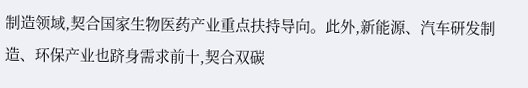制造领域,契合国家生物医药产业重点扶持导向。此外,新能源、汽车研发制造、环保产业也跻身需求前十,契合双碳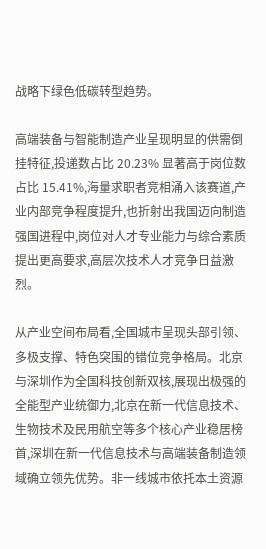战略下绿色低碳转型趋势。

高端装备与智能制造产业呈现明显的供需倒挂特征,投递数占比 20.23% 显著高于岗位数占比 15.41%,海量求职者竞相涌入该赛道,产业内部竞争程度提升,也折射出我国迈向制造强国进程中,岗位对人才专业能力与综合素质提出更高要求,高层次技术人才竞争日益激烈。

从产业空间布局看,全国城市呈现头部引领、多极支撑、特色突围的错位竞争格局。北京与深圳作为全国科技创新双核,展现出极强的全能型产业统御力,北京在新一代信息技术、生物技术及民用航空等多个核心产业稳居榜首,深圳在新一代信息技术与高端装备制造领域确立领先优势。非一线城市依托本土资源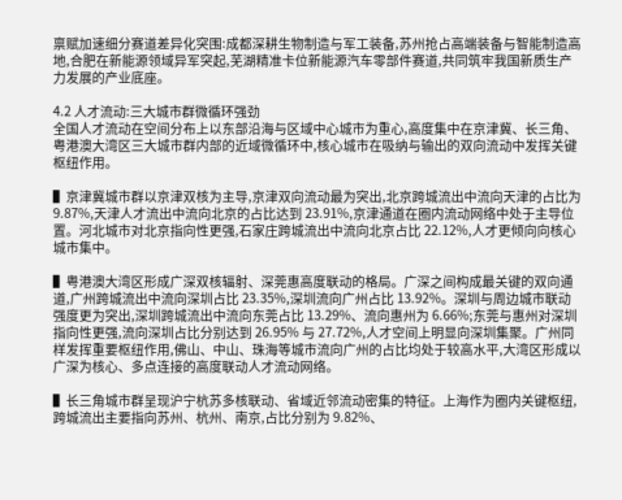禀赋加速细分赛道差异化突围:成都深耕生物制造与军工装备,苏州抢占高端装备与智能制造高地,合肥在新能源领域异军突起,芜湖精准卡位新能源汽车零部件赛道,共同筑牢我国新质生产力发展的产业底座。

4.2 人才流动:三大城市群微循环强劲
全国人才流动在空间分布上以东部沿海与区域中心城市为重心,高度集中在京津冀、长三角、粤港澳大湾区三大城市群内部的近域微循环中,核心城市在吸纳与输出的双向流动中发挥关键枢纽作用。

▌京津冀城市群以京津双核为主导,京津双向流动最为突出,北京跨城流出中流向天津的占比为 9.87%,天津人才流出中流向北京的占比达到 23.91%,京津通道在圈内流动网络中处于主导位置。河北城市对北京指向性更强,石家庄跨城流出中流向北京占比 22.12%,人才更倾向向核心城市集中。

▌粤港澳大湾区形成广深双核辐射、深莞惠高度联动的格局。广深之间构成最关键的双向通道,广州跨城流出中流向深圳占比 23.35%,深圳流向广州占比 13.92%。深圳与周边城市联动强度更为突出,深圳跨城流出中流向东莞占比 13.29%、流向惠州为 6.66%;东莞与惠州对深圳指向性更强,流向深圳占比分别达到 26.95% 与 27.72%,人才空间上明显向深圳集聚。广州同样发挥重要枢纽作用,佛山、中山、珠海等城市流向广州的占比均处于较高水平,大湾区形成以广深为核心、多点连接的高度联动人才流动网络。

▌长三角城市群呈现沪宁杭苏多核联动、省域近邻流动密集的特征。上海作为圈内关键枢纽,跨城流出主要指向苏州、杭州、南京,占比分别为 9.82%、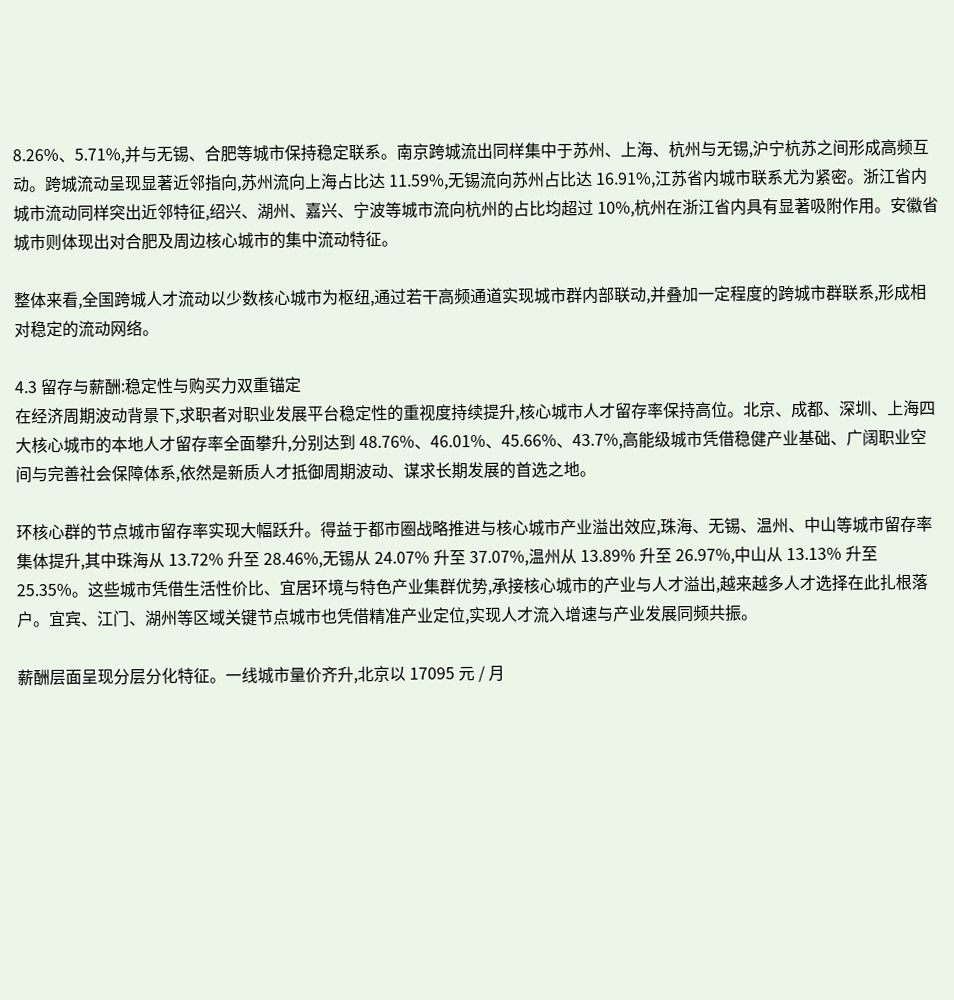8.26%、5.71%,并与无锡、合肥等城市保持稳定联系。南京跨城流出同样集中于苏州、上海、杭州与无锡,沪宁杭苏之间形成高频互动。跨城流动呈现显著近邻指向,苏州流向上海占比达 11.59%,无锡流向苏州占比达 16.91%,江苏省内城市联系尤为紧密。浙江省内城市流动同样突出近邻特征,绍兴、湖州、嘉兴、宁波等城市流向杭州的占比均超过 10%,杭州在浙江省内具有显著吸附作用。安徽省城市则体现出对合肥及周边核心城市的集中流动特征。

整体来看,全国跨城人才流动以少数核心城市为枢纽,通过若干高频通道实现城市群内部联动,并叠加一定程度的跨城市群联系,形成相对稳定的流动网络。

4.3 留存与薪酬:稳定性与购买力双重锚定
在经济周期波动背景下,求职者对职业发展平台稳定性的重视度持续提升,核心城市人才留存率保持高位。北京、成都、深圳、上海四大核心城市的本地人才留存率全面攀升,分别达到 48.76%、46.01%、45.66%、43.7%,高能级城市凭借稳健产业基础、广阔职业空间与完善社会保障体系,依然是新质人才抵御周期波动、谋求长期发展的首选之地。

环核心群的节点城市留存率实现大幅跃升。得益于都市圈战略推进与核心城市产业溢出效应,珠海、无锡、温州、中山等城市留存率集体提升,其中珠海从 13.72% 升至 28.46%,无锡从 24.07% 升至 37.07%,温州从 13.89% 升至 26.97%,中山从 13.13% 升至 25.35%。这些城市凭借生活性价比、宜居环境与特色产业集群优势,承接核心城市的产业与人才溢出,越来越多人才选择在此扎根落户。宜宾、江门、湖州等区域关键节点城市也凭借精准产业定位,实现人才流入增速与产业发展同频共振。

薪酬层面呈现分层分化特征。一线城市量价齐升,北京以 17095 元 / 月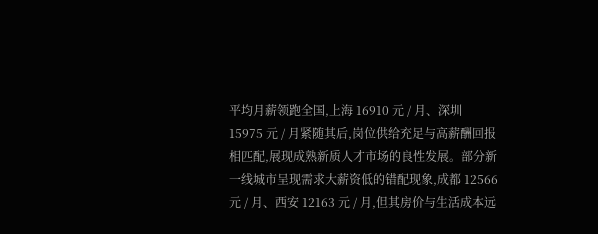平均月薪领跑全国,上海 16910 元 / 月、深圳 15975 元 / 月紧随其后,岗位供给充足与高薪酬回报相匹配,展现成熟新质人才市场的良性发展。部分新一线城市呈现需求大薪资低的错配现象,成都 12566 元 / 月、西安 12163 元 / 月,但其房价与生活成本远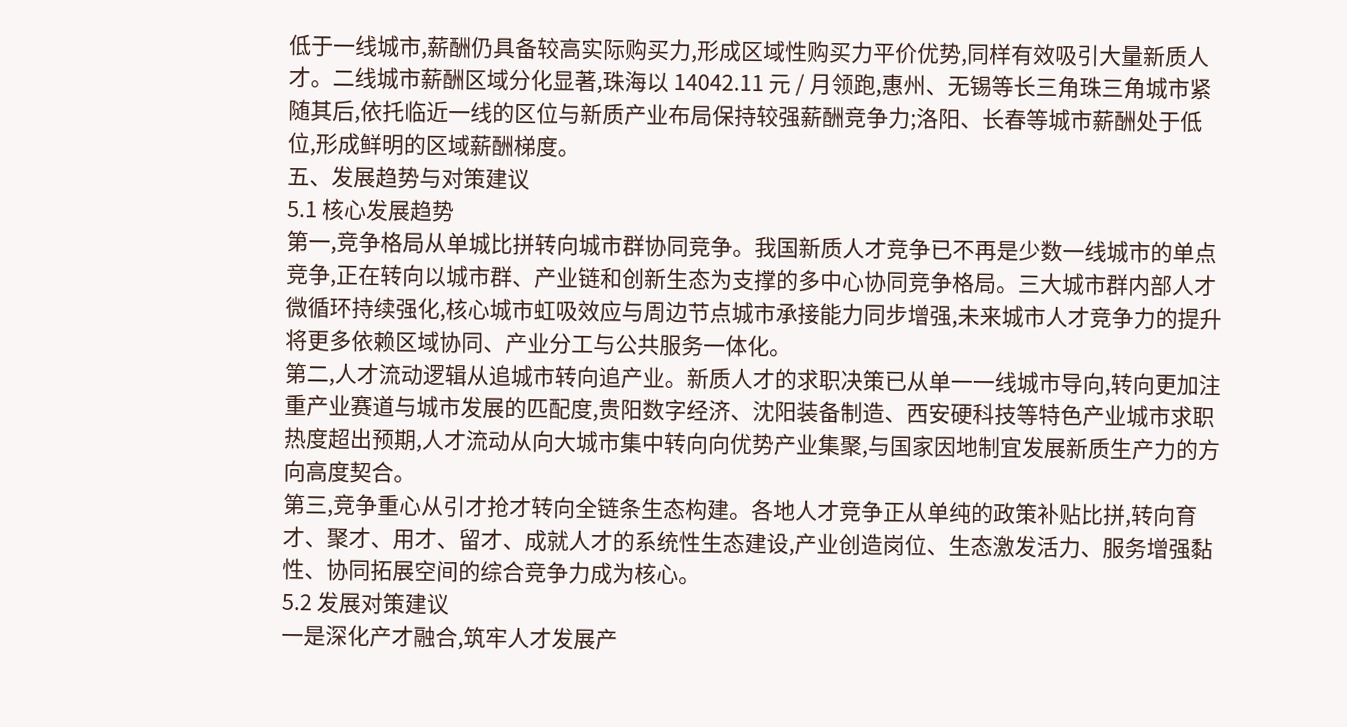低于一线城市,薪酬仍具备较高实际购买力,形成区域性购买力平价优势,同样有效吸引大量新质人才。二线城市薪酬区域分化显著,珠海以 14042.11 元 / 月领跑,惠州、无锡等长三角珠三角城市紧随其后,依托临近一线的区位与新质产业布局保持较强薪酬竞争力;洛阳、长春等城市薪酬处于低位,形成鲜明的区域薪酬梯度。
五、发展趋势与对策建议
5.1 核心发展趋势
第一,竞争格局从单城比拼转向城市群协同竞争。我国新质人才竞争已不再是少数一线城市的单点竞争,正在转向以城市群、产业链和创新生态为支撑的多中心协同竞争格局。三大城市群内部人才微循环持续强化,核心城市虹吸效应与周边节点城市承接能力同步增强,未来城市人才竞争力的提升将更多依赖区域协同、产业分工与公共服务一体化。
第二,人才流动逻辑从追城市转向追产业。新质人才的求职决策已从单一一线城市导向,转向更加注重产业赛道与城市发展的匹配度,贵阳数字经济、沈阳装备制造、西安硬科技等特色产业城市求职热度超出预期,人才流动从向大城市集中转向向优势产业集聚,与国家因地制宜发展新质生产力的方向高度契合。
第三,竞争重心从引才抢才转向全链条生态构建。各地人才竞争正从单纯的政策补贴比拼,转向育才、聚才、用才、留才、成就人才的系统性生态建设,产业创造岗位、生态激发活力、服务增强黏性、协同拓展空间的综合竞争力成为核心。
5.2 发展对策建议
一是深化产才融合,筑牢人才发展产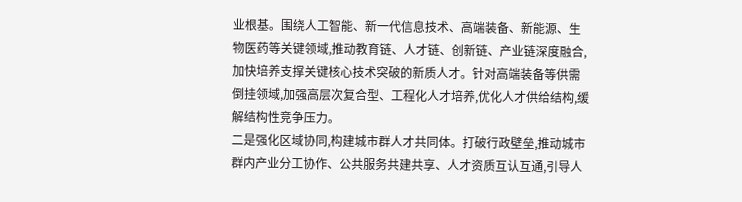业根基。围绕人工智能、新一代信息技术、高端装备、新能源、生物医药等关键领域,推动教育链、人才链、创新链、产业链深度融合,加快培养支撑关键核心技术突破的新质人才。针对高端装备等供需倒挂领域,加强高层次复合型、工程化人才培养,优化人才供给结构,缓解结构性竞争压力。
二是强化区域协同,构建城市群人才共同体。打破行政壁垒,推动城市群内产业分工协作、公共服务共建共享、人才资质互认互通,引导人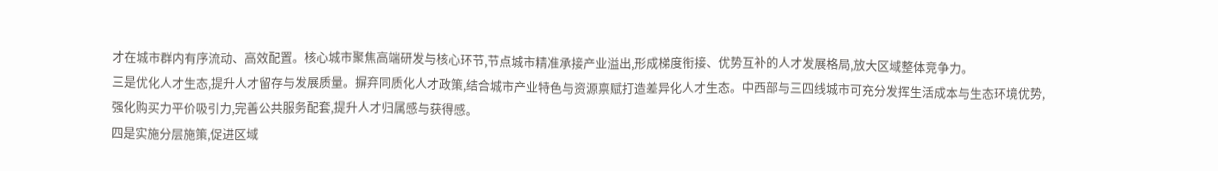才在城市群内有序流动、高效配置。核心城市聚焦高端研发与核心环节,节点城市精准承接产业溢出,形成梯度衔接、优势互补的人才发展格局,放大区域整体竞争力。
三是优化人才生态,提升人才留存与发展质量。摒弃同质化人才政策,结合城市产业特色与资源禀赋打造差异化人才生态。中西部与三四线城市可充分发挥生活成本与生态环境优势,强化购买力平价吸引力,完善公共服务配套,提升人才归属感与获得感。
四是实施分层施策,促进区域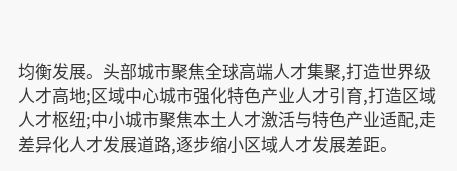均衡发展。头部城市聚焦全球高端人才集聚,打造世界级人才高地;区域中心城市强化特色产业人才引育,打造区域人才枢纽;中小城市聚焦本土人才激活与特色产业适配,走差异化人才发展道路,逐步缩小区域人才发展差距。